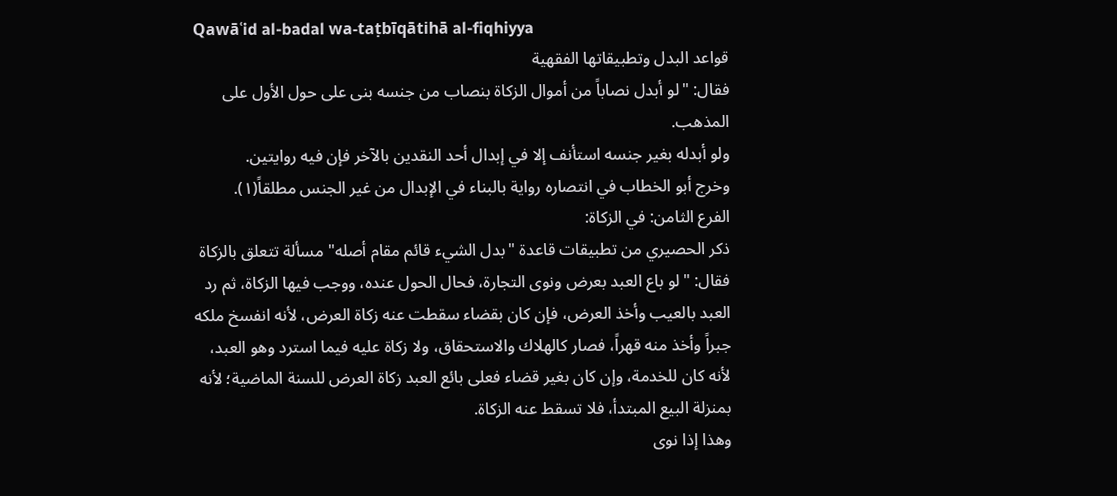Qawāʿid al-badal wa-taṭbīqātihā al-fiqhiyya
قواعد البدل وتطبيقاتها الفقهية
فقال: "لو أبدل نصاباً من أموال الزكاة بنصاب من جنسه بنى على حول الأول على المذهب.
ولو أبدله بغير جنسه استأنف إلا في إبدال أحد النقدين بالآخر فإن فيه روايتين.
وخرج أبو الخطاب في انتصاره رواية بالبناء في الإبدال من غير الجنس مطلقاً(١).
الفرع الثامن: في الزكاة:
ذكر الحصيري من تطبيقات قاعدة "بدل الشيء قائم مقام أصله" مسألة تتعلق بالزكاة فقال: "لو باع العبد بعرض ونوى التجارة، فحال الحول عنده، ووجب فيها الزكاة، ثم رد العبد بالعيب وأخذ العرض، فإن كان بقضاء سقطت عنه زكاة العرض، لأنه انفسخ ملكه جبراً وأخذ منه قهراً، فصار كالهلاك والاستحقاق، ولا زكاة عليه فيما استرد وهو العبد، لأنه كان للخدمة، وإن كان بغير قضاء فعلى بائع العبد زكاة العرض للسنة الماضية؛ لأنه بمنزلة البيع المبتدأ، فلا تسقط عنه الزكاة.
وهذا إذا نوى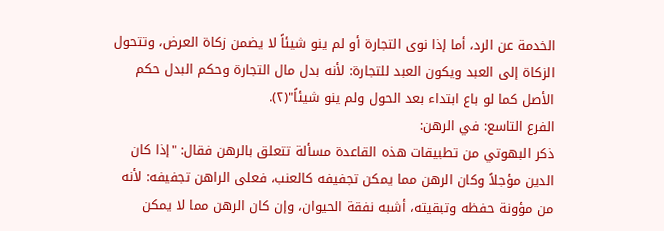الخدمة عن الرد، أما إذا نوى التجارة أو لم ينو شيئاً لا يضمن زكاة العرض، وتتحول الزكاة إلى العبد ويكون العبد للتجارة: لأنه بدل مال التجارة وحكم البدل حكم الأصل كما لو باع ابتداء بعد الحول ولم ينو شيئاً"(٢).
الفرع التاسع: في الرهن:
ذكر البهوتي من تطبيقات هذه القاعدة مسألة تتعلق بالرهن فقال: "إذا كان الدين مؤجلاً وكان الرهن مما يمكن تجفيفه كالعنب، فعلى الراهن تجفيفه: لأنه من مؤونة حفظه وتبقيته، أشبه نفقة الحيوان، وإن كان الرهن مما لا يمكن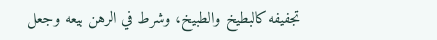تجفيفه كالبطيخ والطبيخ، وشرط في الرهن بيعه وجعل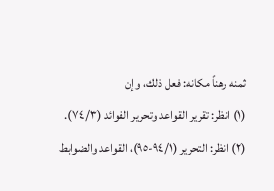ثمنه رهناً مكانه: فعل ذلك، وإن
(١) انظر: تقرير القواعد وتحرير الفوائد (٧٤/٣).
(٢) انظر: التحرير (٩٤/١-٩٥)، القواعد والضوابط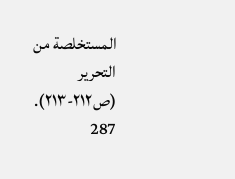المستخلصة من التحرير (ص٢١٢-٢١٣).
287